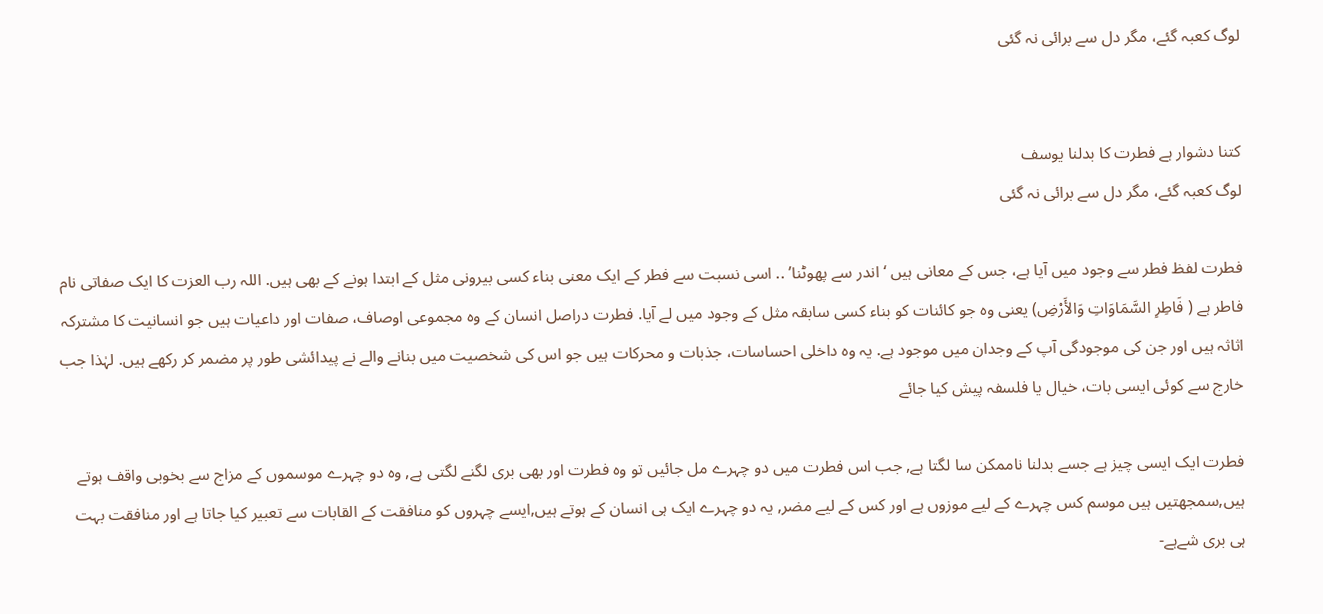لوگ کعبہ گئے، مگر دل سے برائی نہ گئی


کتنا دشوار ہے فطرت کا بدلنا یوسف
لوگ کعبہ گئے، مگر دل سے برائی نہ گئی

فطرت لفظ فطر سے وجود میں آیا ہے، جس کے معانی ہیں ‘اندر سے پھوٹنا’ .. اسی نسبت سے فطر کے ایک معنی بناء کسی بیرونی مثل کے ابتدا ہونے کے بھی ہیں. اللہ رب العزت کا ایک صفاتی نام فاطر ہے ( فَاطِرِ السَّمَاوَاتِ وَالأَرْضِ) یعنی وہ جو کائنات کو بناء کسی سابقہ مثل کے وجود میں لے آیا. فطرت دراصل انسان کے وہ مجموعی اوصاف، صفات اور داعیات ہیں جو انسانیت کا مشترکہ اثاثہ ہیں اور جن کی موجودگی آپ کے وجدان میں موجود ہے. یہ وہ داخلی احساسات، جذبات و محرکات ہیں جو اس کی شخصیت میں بنانے والے نے پیدائشی طور پر مضمر کر رکھے ہیں. لہٰذا جب خارج سے کوئی ایسی بات، خیال یا فلسفہ پیش کیا جائے

فطرت ایک ایسی چیز ہے جسے بدلنا ناممکن سا لگتا ہے, جب اس فطرت میں دو چہرے مل جائیں تو وہ فطرت اور بھی بری لگنے لگتی ہے, وہ دو چہرے موسموں کے مزاج سے بخوبی واقف ہوتے ہیں,سمجھتیں ہیں موسم کس چہرے کے لیے موزوں ہے اور کس کے لیے مضر, یہ دو چہرے ایک ہی انسان کے ہوتے ہیں,ایسے چہروں کو منافقت کے القابات سے تعبیر کیا جاتا ہے اور منافقت بہت ہی بری شےہے-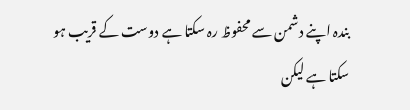بندہ اپنے دشمن سے محفوظ رہ سکتا ہے دوست کے قریب ہو سکتا ہے لیکن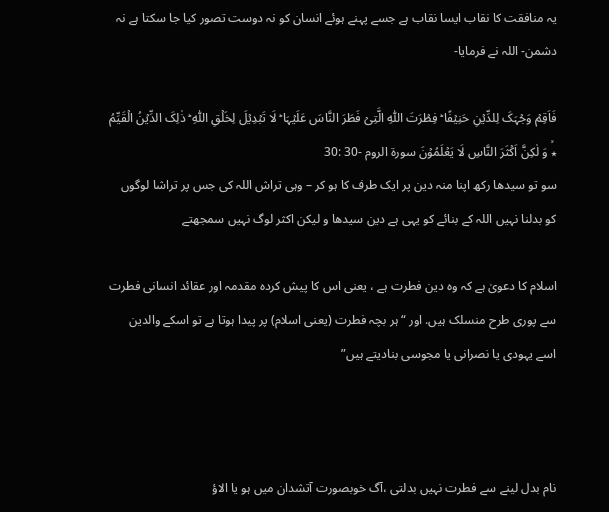یہ منافقت کا نقاب ایسا نقاب ہے جسے پہنے ہوئے انسان کو نہ دوست تصور کیا جا سکتا ہے نہ دشمن- اللہ نے فرمایا-

فَاَقِمۡ وَجۡہَکَ لِلدِّیۡنِ حَنِیۡفًا ؕ فِطۡرَتَ اللّٰہِ الَّتِیۡ فَطَرَ النَّاسَ عَلَیۡہَا ؕ لَا تَبۡدِیۡلَ لِخَلۡقِ اللّٰہِ ؕ ذٰلِکَ الدِّیۡنُ الۡقَیِّمُ ٭ۙ وَ لٰکِنَّ اَکۡثَرَ النَّاسِ لَا یَعۡلَمُوۡنَ سورة الروم -30 :30
سو تو سیدھا رکھ اپنا منہ دین پر ایک طرف کا ہو کر – وہی تراش اللہ کی جس پر تراشا لوگوں کو بدلنا نہیں اللہ کے بنائے کو یہی ہے دین سیدھا و لیکن اکثر لوگ نہیں سمجھتے

اسلام کا دعویٰ ہے کہ وہ دین فطرت ہے ، یعنی اس کا پیش کردہ مقدمہ اور عقائد انسانی فطرت سے پوری طرح منسلک ہیں. اور “ہر بچہ فطرت (یعنی اسلام) پر پیدا ہوتا ہے تو اسکے والدین اسے یہودی یا نصرانی یا مجوسی بنادیتے ہیں”



نام بدل لینے سے فطرت نہیں بدلتی ،آگ خوبصورت آتشدان میں ہو یا الاؤ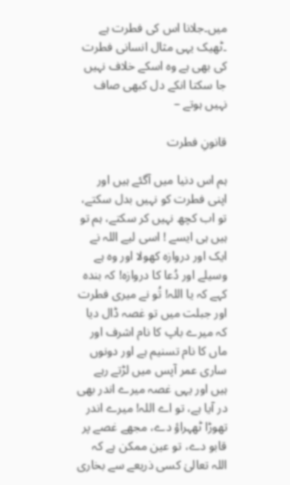میں۔جلانا اس کی فطرت ہے ۔ٹھیک یہی مثال انسانی فطرت کی بھی ہے وہ اسکے خلاف نہیں جا سکتا انکے دل کبھی صاف نہیں ہوتے –

قانونِ فطرت

ہم اس دنیا میں آگئے ہیں اور اپنی فطرت کو نہیں بدل سکتے، تو اب کچھ نہیں کر سکتے، ہم تو ہیں ہی ایسے ! اسی لیے اللہ نے ایک اور دروازہ کھولا اور وہ ہے وسیلے اور دُعا کا دروازہ! کہ بندہ کہے کہ یا اللہ! تُو نے میری فطرت اور جبلت میں تو غصہ ڈال دیا کہ میرے باپ کا نام اشرف اور ماں کا نام تسنیم ہے اور دونوں ساری عمر آپس میں لڑتے رہے ہیں اور یہی غصہ میرے اندر بھی در آیا ہے، تو اے اللہ! میرے اندر تھوڑا ٹھہراؤ دے، مجھے غصے پر قابو دے، تو عین ممکن ہے کہ اللہ تعالیٰ کسی ذریعے سے بخاری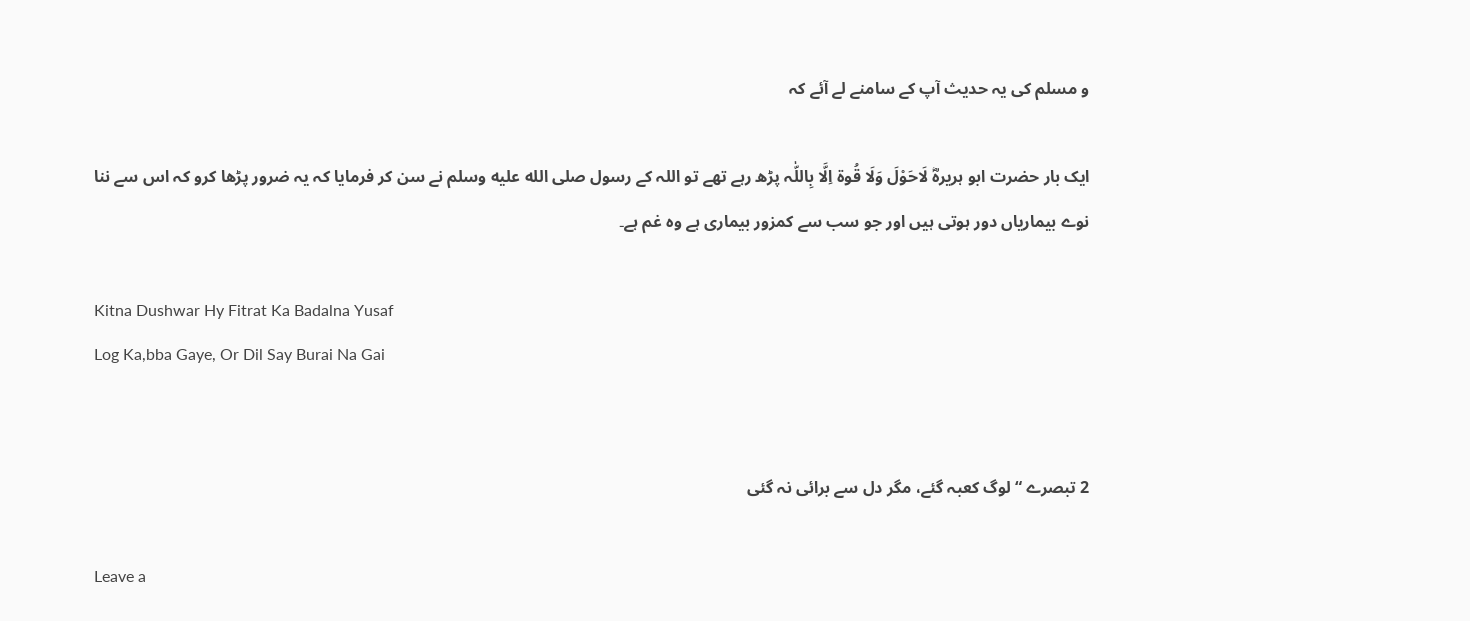و مسلم کی یہ حدیث آپ کے سامنے لے آئے کہ

ایک بار حضرت ابو ہریرہؓ لَاحَوْلَ وَلَا قُوۃ اِلَّا بِاللّٰہ پڑھ رہے تھے تو اللہ کے رسول صلى الله عليه وسلم نے سن کر فرمایا کہ یہ ضرور پڑھا کرو کہ اس سے ننا نوے بیماریاں دور ہوتی ہیں اور جو سب سے کمزور بیماری ہے وہ غم ہے۔

Kitna Dushwar Hy Fitrat Ka Badalna Yusaf
Log Ka,bba Gaye, Or Dil Say Burai Na Gai


2 تبصرے “لوگ کعبہ گئے، مگر دل سے برائی نہ گئی

Leave a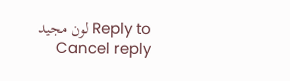Reply to لون مجید Cancel reply